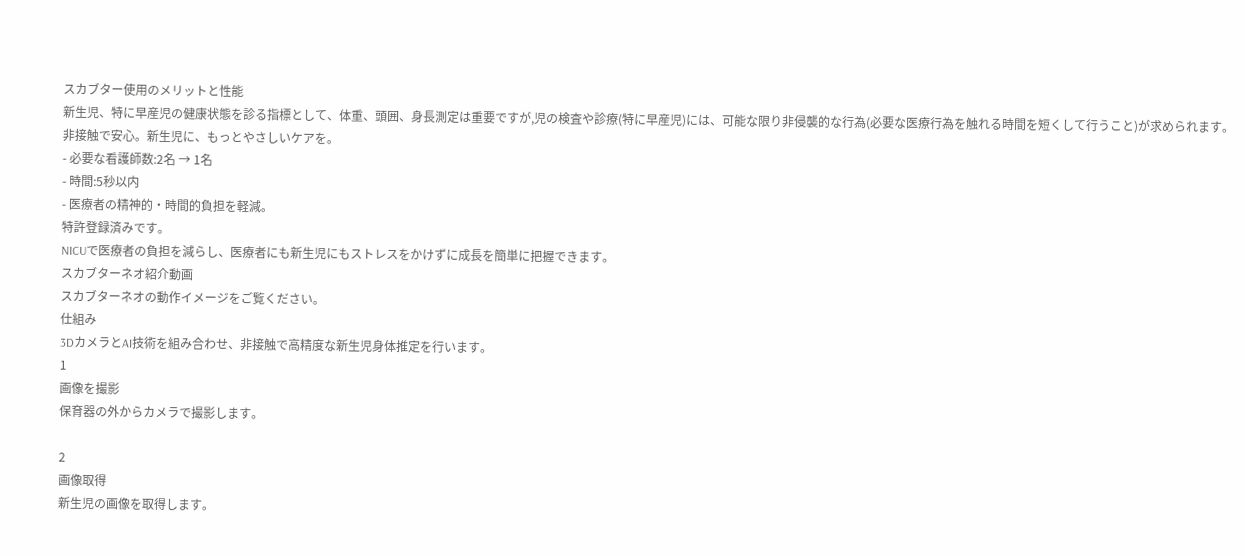スカブター使用のメリットと性能
新生児、特に早産児の健康状態を診る指標として、体重、頭囲、身⾧測定は重要ですが,児の検査や診療(特に早産児)には、可能な限り非侵襲的な行為(必要な医療行為を触れる時間を短くして行うこと)が求められます。
非接触で安心。新生児に、もっとやさしいケアを。
- 必要な看護師数:2名 → 1名
- 時間:5秒以内
- 医療者の精神的・時間的負担を軽減。
特許登録済みです。
NICUで医療者の負担を減らし、医療者にも新生児にもストレスをかけずに成長を簡単に把握できます。
スカブターネオ紹介動画
スカブターネオの動作イメージをご覧ください。
仕組み
3DカメラとAI技術を組み合わせ、非接触で高精度な新生児身体推定を行います。
1
画像を撮影
保育器の外からカメラで撮影します。

2
画像取得
新生児の画像を取得します。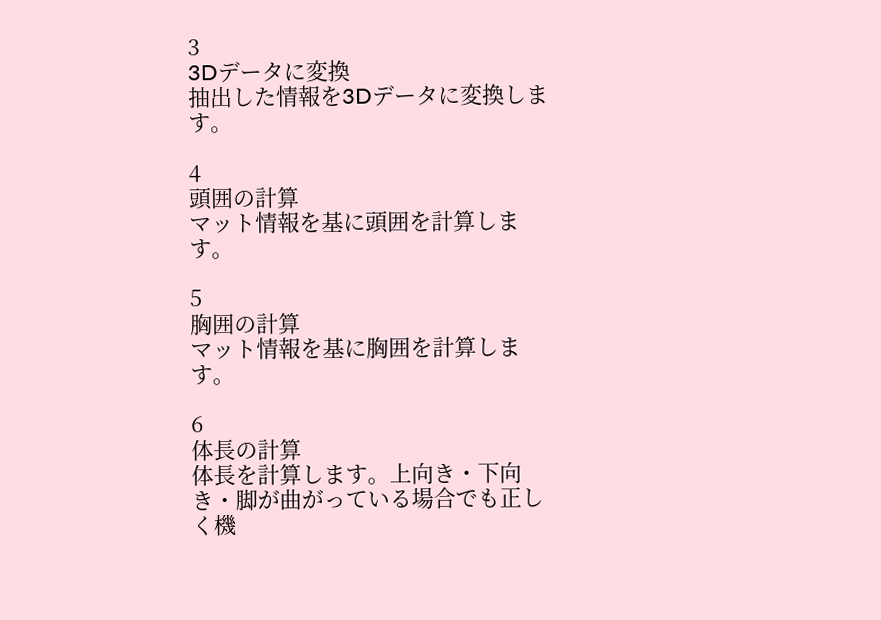3
3Dデータに変換
抽出した情報を3Dデータに変換します。

4
頭囲の計算
マット情報を基に頭囲を計算します。

5
胸囲の計算
マット情報を基に胸囲を計算します。

6
体長の計算
体長を計算します。上向き・下向き・脚が曲がっている場合でも正しく機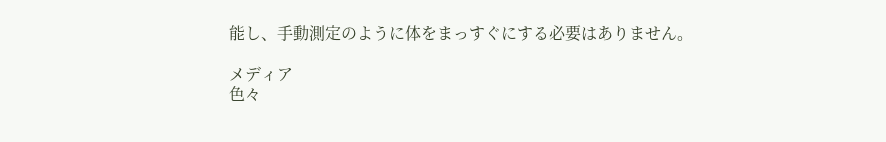能し、手動測定のように体をまっすぐにする必要はありません。

メディア
色々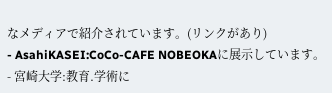なメディアで紹介されています。(リンクがあり)
- AsahiKASEI:CoCo-CAFE NOBEOKAに展示しています。
- 宮崎大学:教育.学術に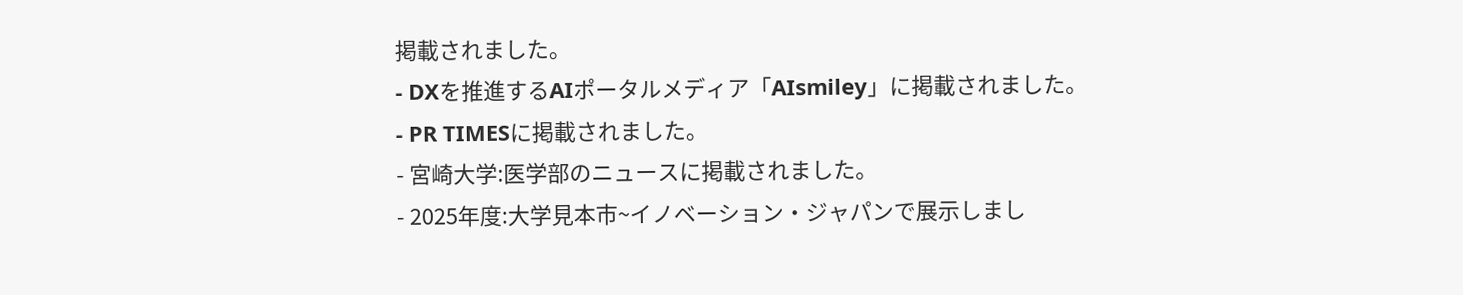掲載されました。
- DXを推進するAIポータルメディア「AIsmiley」に掲載されました。
- PR TIMESに掲載されました。
- 宮崎大学:医学部のニュースに掲載されました。
- 2025年度:大学見本市~イノベーション・ジャパンで展示しまし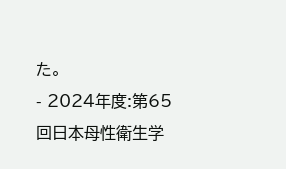た。
- 2024年度:第65回日本母性衛生学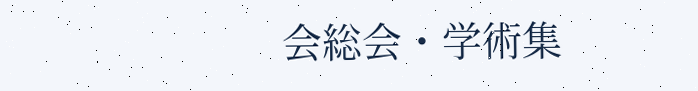会総会・学術集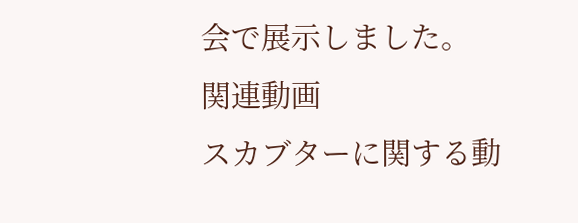会で展示しました。
関連動画
スカブターに関する動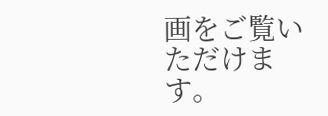画をご覧いただけます。